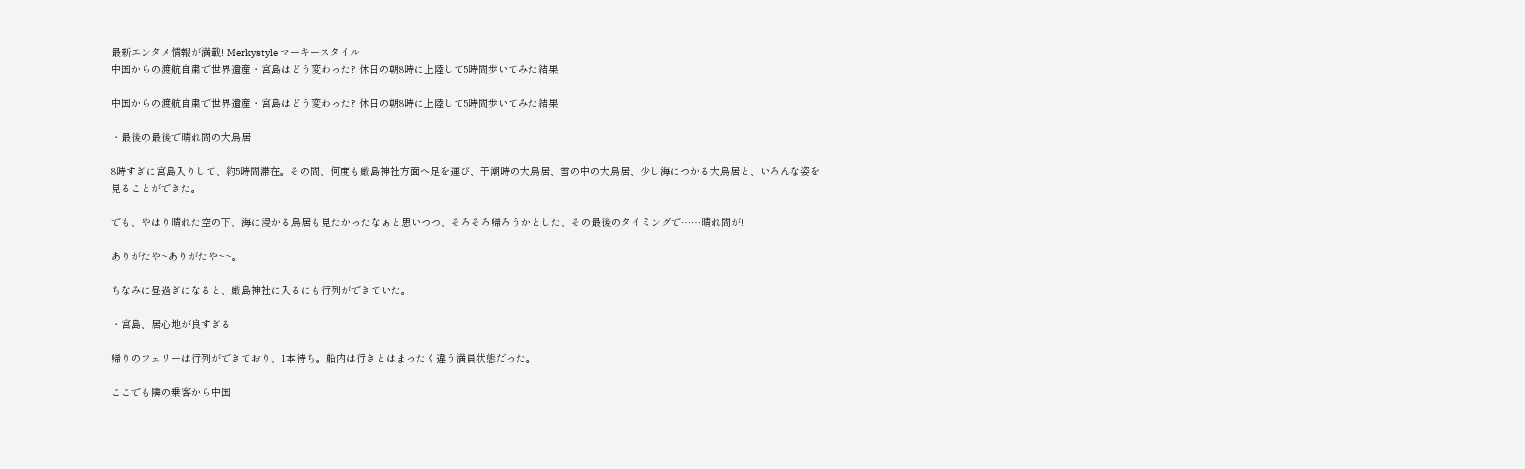最新エンタメ情報が満載! Merkystyle マーキースタイル
中国からの渡航自粛で世界遺産・宮島はどう変わった? 休日の朝8時に上陸して5時間歩いてみた結果

中国からの渡航自粛で世界遺産・宮島はどう変わった? 休日の朝8時に上陸して5時間歩いてみた結果

・最後の最後で晴れ間の大鳥居

8時すぎに宮島入りして、約5時間滞在。その間、何度も厳島神社方面へ足を運び、干潮時の大鳥居、雪の中の大鳥居、少し海につかる大鳥居と、いろんな姿を見ることができた。

でも、やはり晴れた空の下、海に浸かる鳥居も見たかったなぁと思いつつ、そろそろ帰ろうかとした、その最後のタイミングで……晴れ間が!

ありがたや~ありがたや~~。

ちなみに昼過ぎになると、厳島神社に入るにも行列ができていた。

・宮島、居心地が良すぎる

帰りのフェリーは行列ができており、1本待ち。船内は行きとはまったく違う満員状態だった。

ここでも隣の乗客から中国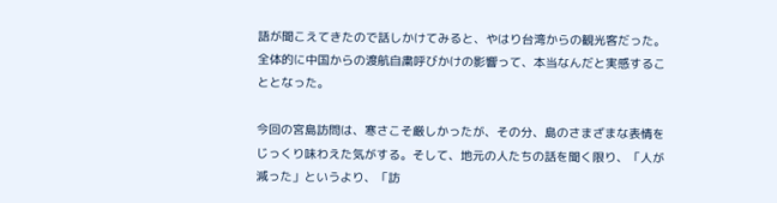語が聞こえてきたので話しかけてみると、やはり台湾からの観光客だった。全体的に中国からの渡航自粛呼びかけの影響って、本当なんだと実感することとなった。

今回の宮島訪問は、寒さこそ厳しかったが、その分、島のさまざまな表情をじっくり味わえた気がする。そして、地元の人たちの話を聞く限り、「人が減った」というより、「訪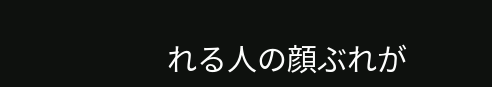れる人の顔ぶれが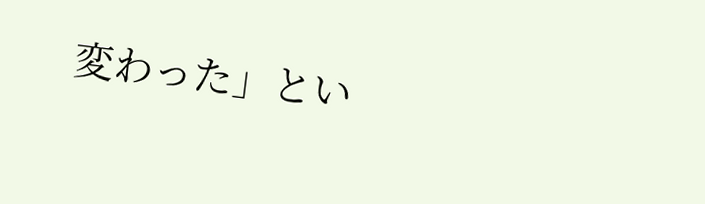変わった」とい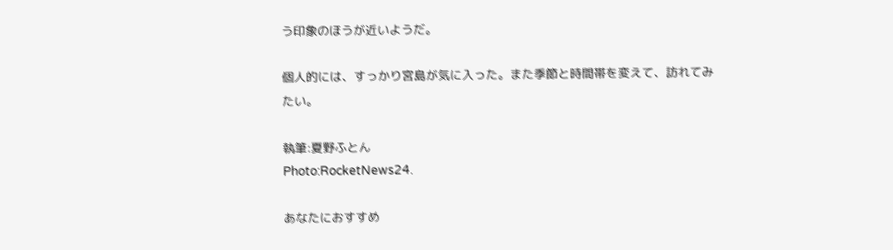う印象のほうが近いようだ。

個人的には、すっかり宮島が気に入った。また季節と時間帯を変えて、訪れてみたい。

執筆:夏野ふとん
Photo:RocketNews24.

あなたにおすすめ